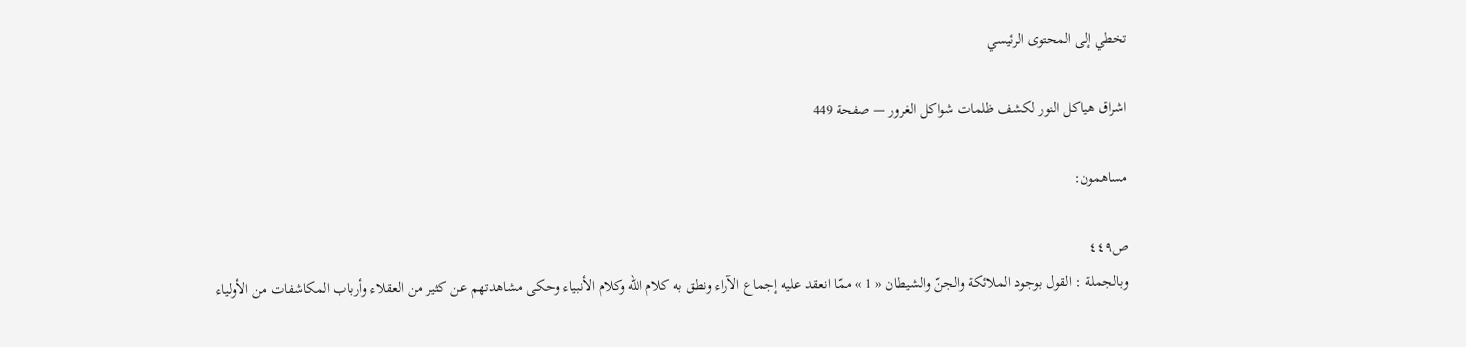تخطي إلى المحتوى الرئيسي

اشراق هياكل النور لكشف ظلمات شواكل الغرور — صفحة 449

مساهمون:

ص٤٤٩
وبالجملة : القول بوجود الملائكة والجنّ والشيطان « 1 » ممّا انعقد عليه إجماع الآراء ونطق به كلام اللّه وكلام الأنبياء وحكى مشاهدتهم عن كثير من العقلاء وأرباب المكاشفات من الأولياء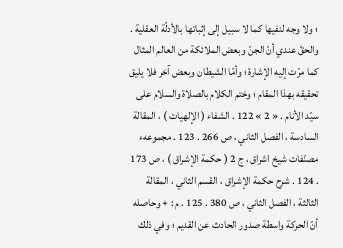؛ ولا وجه لنفيها كما لا سبيل إلى إثباتها بالأدلّة العقلية . والحقّ عندي أنّ الجنّ وبعض الملائكة من العالم المثال كما مرّت إليه الإشارة ؛ وأمّا الشيطان وبعض آخر فلا يليق تحقيقه بهذا المقام ؛ وختم الكلام بالصلاة والسلام على سيّد الأنام . « 2 » 122 . الشفاء ( الإلهيات ) ، المقالة السادسة ، الفصل الثاني ، ص 266 . 123 . مجموعهء مصنّفات شيخ اشراق ، ج 2 ( حكمة الإشراق ) ، ص 173 . 124 . شرح حكمة الإشراق ، القسم الثاني ، المقالة الثالثة ، الفصل الثاني ، ص 380 . 125 . م : + وحاصله أنّ الحركة واسطة صدور الحادث عن القديم ؛ وفي ذلك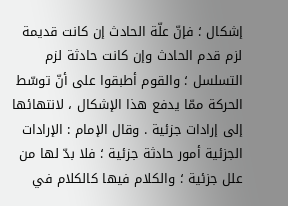إشكال ؛ فإنّ علّة الحادث إن كانت قديمة لزم قدم الحادث وإن كانت حادثة لزم التسلسل ؛ والقوم أطبقوا على أنّ توسّط الحركة ممّا يدفع هذا الإشكال ، لانتهائها إلى إرادات جزئية . وقال الإمام : الإرادات الجزئية أمور حادثة جزئية ؛ فلا بدّ لها من علل جزئية ؛ والكلام فيها كالكلام في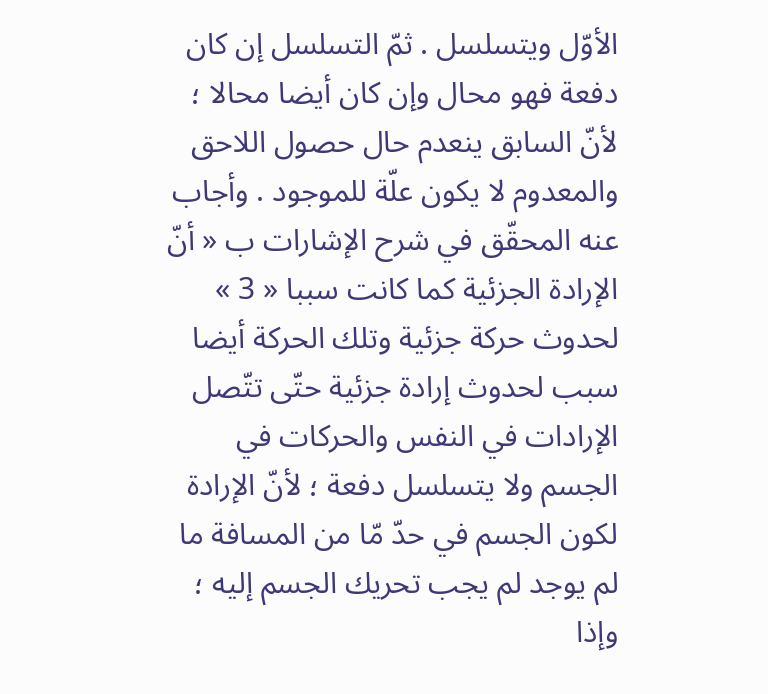الأوّل ويتسلسل . ثمّ التسلسل إن كان دفعة فهو محال وإن كان أيضا محالا ؛ لأنّ السابق ينعدم حال حصول اللاحق والمعدوم لا يكون علّة للموجود . وأجاب عنه المحقّق في شرح الإشارات ب « أنّ الإرادة الجزئية كما كانت سببا « 3 » لحدوث حركة جزئية وتلك الحركة أيضا سبب لحدوث إرادة جزئية حتّى تتّصل الإرادات في النفس والحركات في الجسم ولا يتسلسل دفعة ؛ لأنّ الإرادة لكون الجسم في حدّ مّا من المسافة ما لم يوجد لم يجب تحريك الجسم إليه ؛ وإذا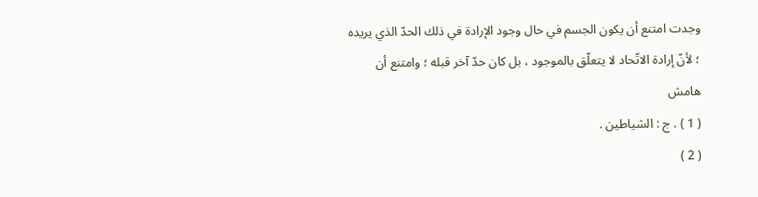وجدت امتنع أن يكون الجسم في حال وجود الإرادة في ذلك الحدّ الذي يريده ؛ لأنّ إرادة الاتّحاد لا يتعلّق بالموجود ، بل كان حدّ آخر قبله ؛ وامتنع أن
هامش
( 1 ) . ج : الشياطين .
( 2 )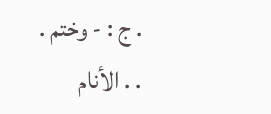. ج : - وختم . . . الأنام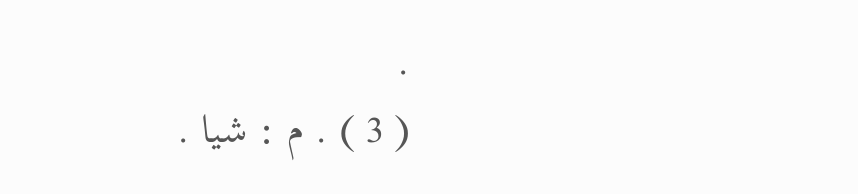.
( 3 ) . م : شيا .